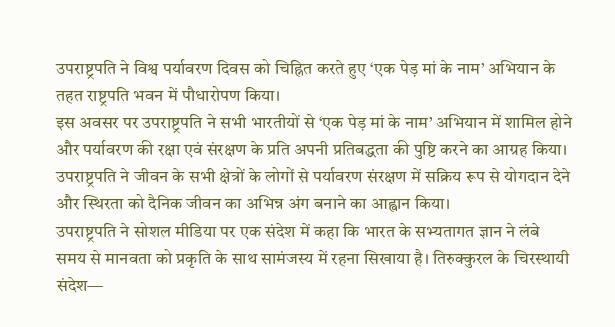उपराष्ट्रपति ने विश्व पर्यावरण दिवस को चिह्नित करते हुए ‘एक पेड़ मां के नाम’ अभियान के तहत राष्ट्रपति भवन में पौधारोपण किया।
इस अवसर पर उपराष्ट्रपति ने सभी भारतीयों से ‘एक पेड़ मां के नाम’ अभियान में शामिल होने और पर्यावरण की रक्षा एवं संरक्षण के प्रति अपनी प्रतिबद्धता की पुष्टि करने का आग्रह किया।
उपराष्ट्रपति ने जीवन के सभी क्षेत्रों के लोगों से पर्यावरण संरक्षण में सक्रिय रूप से योगदान देने और स्थिरता को दैनिक जीवन का अभिन्न अंग बनाने का आह्वान किया।
उपराष्ट्रपति ने सोशल मीडिया पर एक संदेश में कहा कि भारत के सभ्यतागत ज्ञान ने लंबे समय से मानवता को प्रकृति के साथ सामंजस्य में रहना सिखाया है। तिरुक्कुरल के चिरस्थायी संदेश—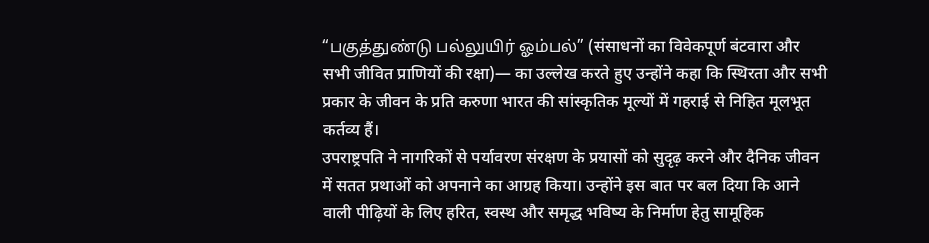“பகுத்துண்டு பல்லுயிர் ஓம்பல்” (संसाधनों का विवेकपूर्ण बंटवारा और सभी जीवित प्राणियों की रक्षा)— का उल्लेख करते हुए उन्होंने कहा कि स्थिरता और सभी प्रकार के जीवन के प्रति करुणा भारत की सांस्कृतिक मूल्यों में गहराई से निहित मूलभूत कर्तव्य हैं।
उपराष्ट्रपति ने नागरिकों से पर्यावरण संरक्षण के प्रयासों को सुदृढ़ करने और दैनिक जीवन में सतत प्रथाओं को अपनाने का आग्रह किया। उन्होंने इस बात पर बल दिया कि आने वाली पीढ़ियों के लिए हरित, स्वस्थ और समृद्ध भविष्य के निर्माण हेतु सामूहिक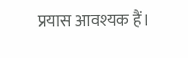प्रयास आवश्यक हैं।